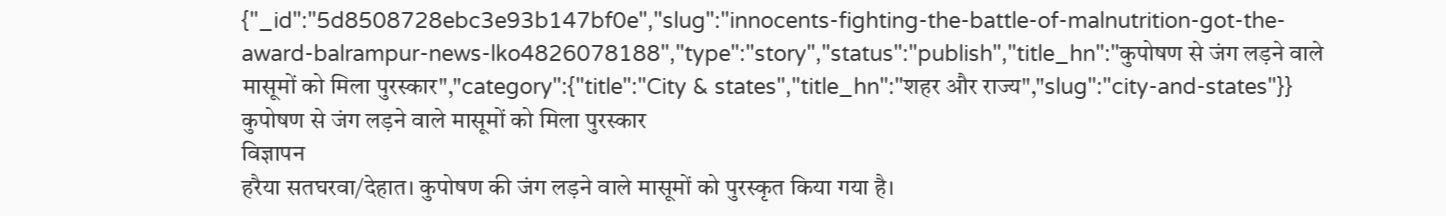{"_id":"5d8508728ebc3e93b147bf0e","slug":"innocents-fighting-the-battle-of-malnutrition-got-the-award-balrampur-news-lko4826078188","type":"story","status":"publish","title_hn":"कुपोषण से जंग लड़ने वाले मासूमों को मिला पुरस्कार","category":{"title":"City & states","title_hn":"शहर और राज्य","slug":"city-and-states"}}
कुपोषण से जंग लड़ने वाले मासूमों को मिला पुरस्कार
विज्ञापन
हरैया सतघरवा/देहात। कुपोषण की जंग लड़ने वाले मासूमों को पुरस्कृत किया गया है।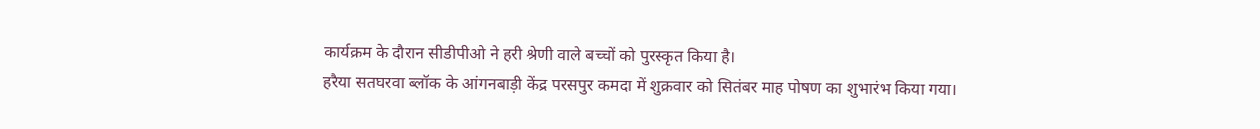कार्यक्रम के दौरान सीडीपीओ ने हरी श्रेणी वाले बच्चों को पुरस्कृत किया है।
हरैया सतघरवा ब्लॉक के आंगनबाड़ी केंद्र परसपुर कमदा में शुक्रवार को सितंबर माह पोषण का शुभारंभ किया गया।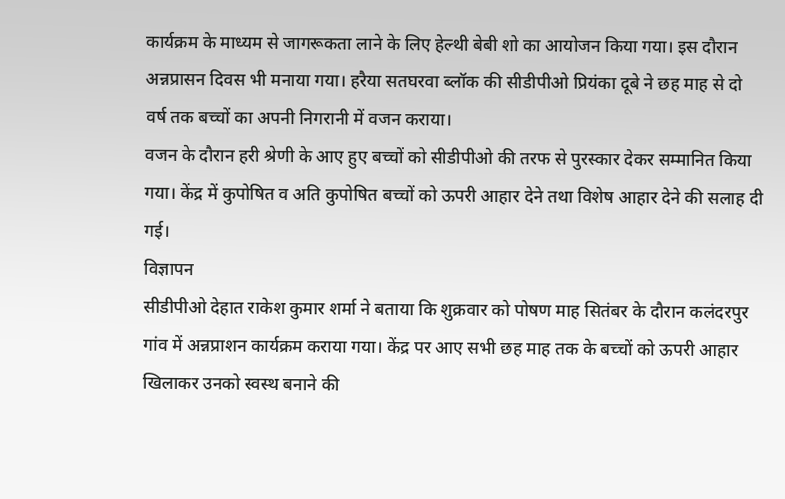कार्यक्रम के माध्यम से जागरूकता लाने के लिए हेल्थी बेबी शो का आयोजन किया गया। इस दौरान अन्नप्रासन दिवस भी मनाया गया। हरैया सतघरवा ब्लॉक की सीडीपीओ प्रियंका दूबे ने छह माह से दो वर्ष तक बच्चों का अपनी निगरानी में वजन कराया।
वजन के दौरान हरी श्रेणी के आए हुए बच्चों को सीडीपीओ की तरफ से पुरस्कार देकर सम्मानित किया गया। केंद्र में कुपोषित व अति कुपोषित बच्चों को ऊपरी आहार देने तथा विशेष आहार देने की सलाह दी गई।
विज्ञापन
सीडीपीओ देहात राकेश कुमार शर्मा ने बताया कि शुक्रवार को पोषण माह सितंबर के दौरान कलंदरपुर गांव में अन्नप्राशन कार्यक्रम कराया गया। केंद्र पर आए सभी छह माह तक के बच्चों को ऊपरी आहार खिलाकर उनको स्वस्थ बनाने की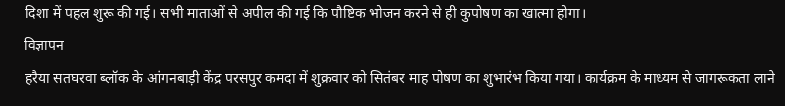दिशा में पहल शुरू की गई। सभी माताओं से अपील की गई कि पौष्टिक भोजन करने से ही कुपोषण का खात्मा होगा।
विज्ञापन
हरैया सतघरवा ब्लॉक के आंगनबाड़ी केंद्र परसपुर कमदा में शुक्रवार को सितंबर माह पोषण का शुभारंभ किया गया। कार्यक्रम के माध्यम से जागरूकता लाने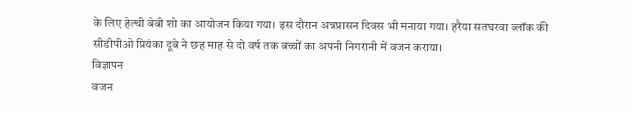के लिए हेल्थी बेबी शो का आयोजन किया गया। इस दौरान अन्नप्रासन दिवस भी मनाया गया। हरैया सतघरवा ब्लॉक की सीडीपीओ प्रियंका दूबे ने छह माह से दो वर्ष तक बच्चों का अपनी निगरानी में वजन कराया।
विज्ञापन
वजन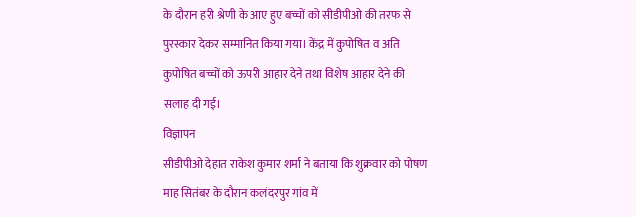के दौरान हरी श्रेणी के आए हुए बच्चों को सीडीपीओ की तरफ से पुरस्कार देकर सम्मानित किया गया। केंद्र में कुपोषित व अति कुपोषित बच्चों को ऊपरी आहार देने तथा विशेष आहार देने की सलाह दी गई।
विज्ञापन
सीडीपीओ देहात राकेश कुमार शर्मा ने बताया कि शुक्रवार को पोषण माह सितंबर के दौरान कलंदरपुर गांव में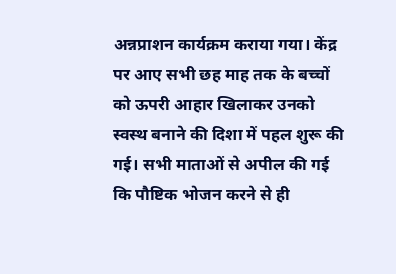अन्नप्राशन कार्यक्रम कराया गया। केंद्र पर आए सभी छह माह तक के बच्चों को ऊपरी आहार खिलाकर उनको स्वस्थ बनाने की दिशा में पहल शुरू की गई। सभी माताओं से अपील की गई कि पौष्टिक भोजन करने से ही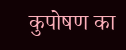कुपोषण का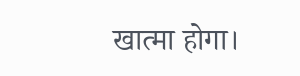खात्मा होगा।